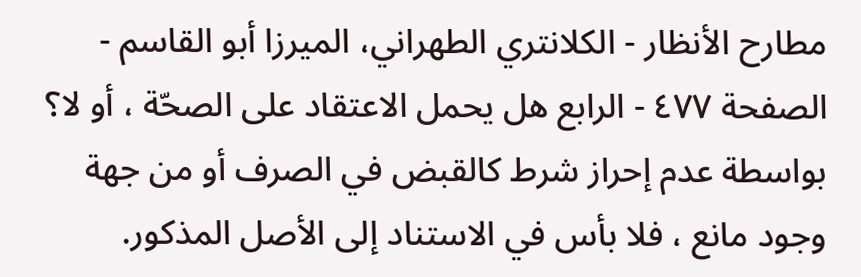مطارح الأنظار - الكلانتري الطهراني، الميرزا أبو القاسم - الصفحة ٤٧٧ - الرابع هل يحمل الاعتقاد على الصحّة ، أو لا؟
بواسطة عدم إحراز شرط كالقبض في الصرف أو من جهة وجود مانع ، فلا بأس في الاستناد إلى الأصل المذكور.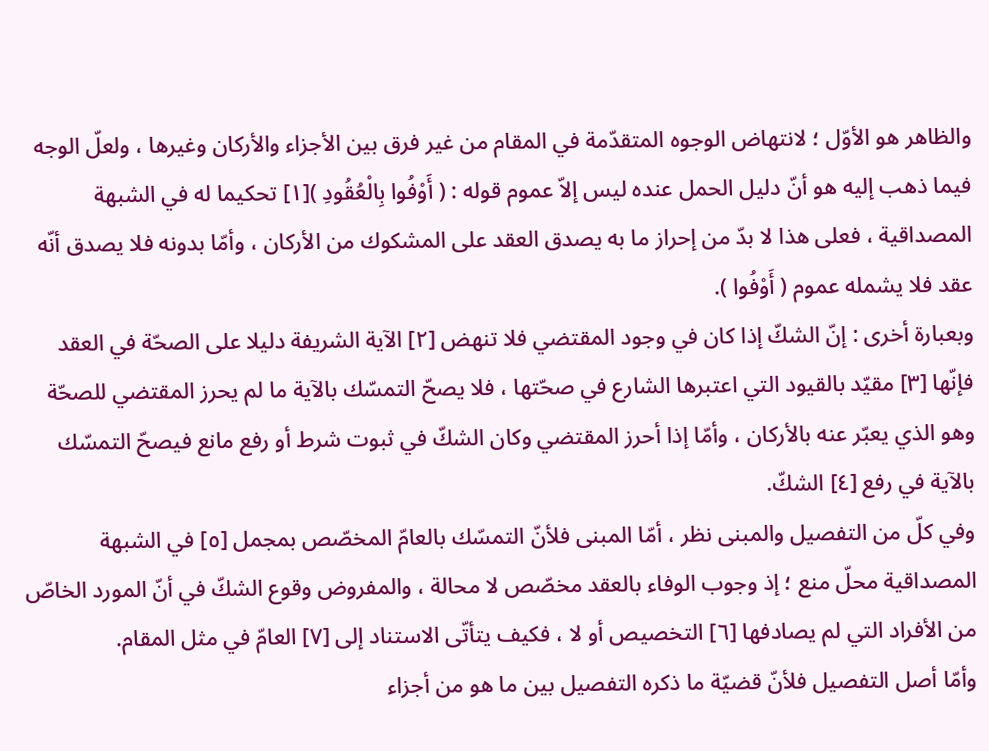والظاهر هو الأوّل ؛ لانتهاض الوجوه المتقدّمة في المقام من غير فرق بين الأجزاء والأركان وغيرها ، ولعلّ الوجه فيما ذهب إليه هو أنّ دليل الحمل عنده ليس إلاّ عموم قوله : ( أَوْفُوا بِالْعُقُودِ )[١] تحكيما له في الشبهة المصداقية ، فعلى هذا لا بدّ من إحراز ما به يصدق العقد على المشكوك من الأركان ، وأمّا بدونه فلا يصدق أنّه عقد فلا يشمله عموم ( أَوْفُوا ).
وبعبارة أخرى : إنّ الشكّ إذا كان في وجود المقتضي فلا تنهض [٢] الآية الشريفة دليلا على الصحّة في العقد فإنّها [٣] مقيّد بالقيود التي اعتبرها الشارع في صحّتها ، فلا يصحّ التمسّك بالآية ما لم يحرز المقتضي للصحّة وهو الذي يعبّر عنه بالأركان ، وأمّا إذا أحرز المقتضي وكان الشكّ في ثبوت شرط أو رفع مانع فيصحّ التمسّك بالآية في رفع [٤] الشكّ.
وفي كلّ من التفصيل والمبنى نظر ، أمّا المبنى فلأنّ التمسّك بالعامّ المخصّص بمجمل [٥] في الشبهة المصداقية محلّ منع ؛ إذ وجوب الوفاء بالعقد مخصّص لا محالة ، والمفروض وقوع الشكّ في أنّ المورد الخاصّ من الأفراد التي لم يصادفها [٦] التخصيص أو لا ، فكيف يتأتّى الاستناد إلى [٧] العامّ في مثل المقام.
وأمّا أصل التفصيل فلأنّ قضيّة ما ذكره التفصيل بين ما هو من أجزاء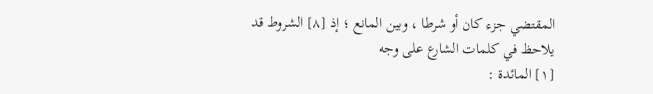المقتضي جزء كان أو شرطا ، وبين المانع ؛ إذ [٨] الشروط قد يلاحظ في كلمات الشارع على وجه
[١] المائدة :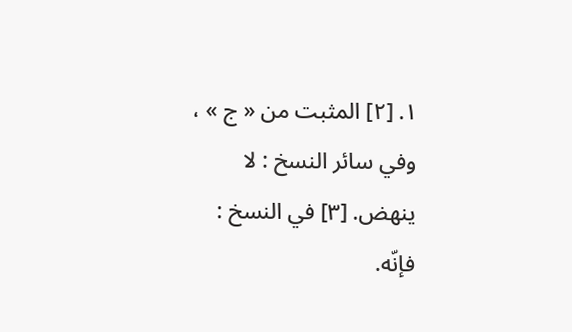١. [٢] المثبت من « ج » ، وفي سائر النسخ : لا ينهض. [٣] في النسخ : فإنّه.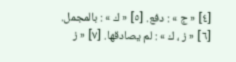[٤] « ج » : دفع. [٥] « ك » : بالمجمل. [٦] « ز ، ك » : لم يصادقها. [٧] « ز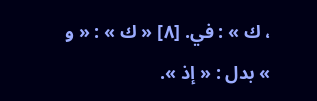، ك » : في. [٨] « ك » : « و » بدل : « إذ ».